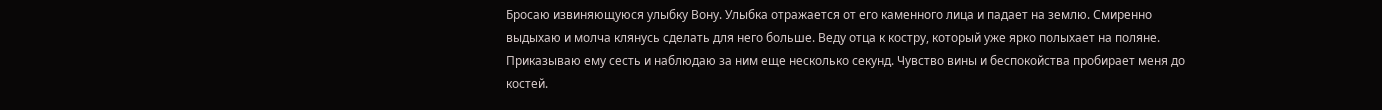Бросаю извиняющуюся улыбку Вону. Улыбка отражается от его каменного лица и падает на землю. Смиренно выдыхаю и молча клянусь сделать для него больше. Веду отца к костру, который уже ярко полыхает на поляне. Приказываю ему сесть и наблюдаю за ним еще несколько секунд. Чувство вины и беспокойства пробирает меня до костей.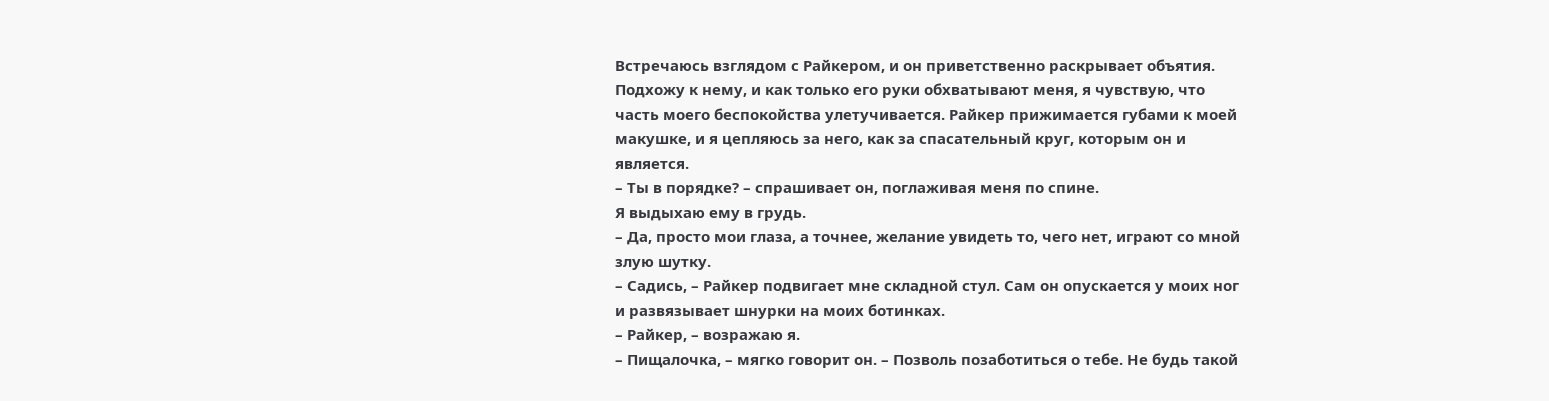Встречаюсь взглядом с Райкером, и он приветственно раскрывает объятия. Подхожу к нему, и как только его руки обхватывают меня, я чувствую, что часть моего беспокойства улетучивается. Райкер прижимается губами к моей макушке, и я цепляюсь за него, как за спасательный круг, которым он и является.
– Ты в порядке? – спрашивает он, поглаживая меня по спине.
Я выдыхаю ему в грудь.
– Да, просто мои глаза, а точнее, желание увидеть то, чего нет, играют со мной злую шутку.
– Садись, – Райкер подвигает мне складной стул. Сам он опускается у моих ног и развязывает шнурки на моих ботинках.
– Райкер, – возражаю я.
– Пищалочка, – мягко говорит он. – Позволь позаботиться о тебе. Не будь такой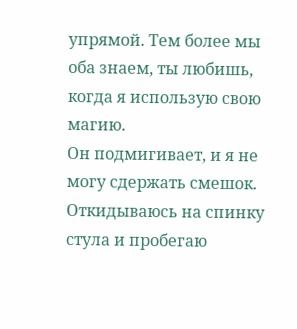упрямой. Тем более мы оба знаем, ты любишь, когда я использую свою магию.
Он подмигивает, и я не могу сдержать смешок.
Откидываюсь на спинку стула и пробегаю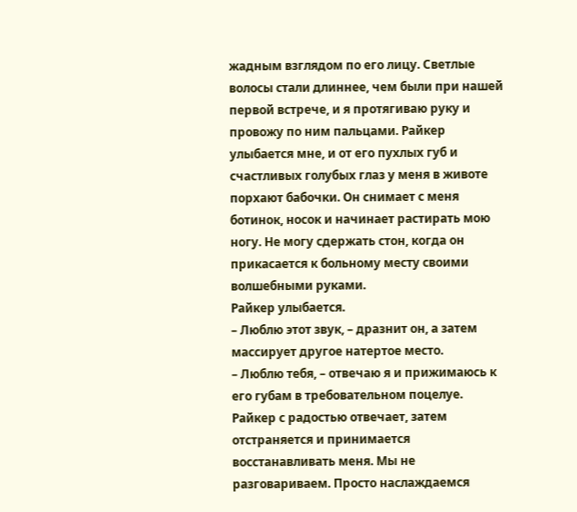жадным взглядом по его лицу. Светлые волосы стали длиннее, чем были при нашей первой встрече, и я протягиваю руку и провожу по ним пальцами. Райкер улыбается мне, и от его пухлых губ и счастливых голубых глаз у меня в животе порхают бабочки. Он снимает с меня ботинок, носок и начинает растирать мою ногу. Не могу сдержать стон, когда он прикасается к больному месту своими волшебными руками.
Райкер улыбается.
– Люблю этот звук, – дразнит он, а затем массирует другое натертое место.
– Люблю тебя, – отвечаю я и прижимаюсь к его губам в требовательном поцелуе.
Райкер с радостью отвечает, затем отстраняется и принимается восстанавливать меня. Мы не разговариваем. Просто наслаждаемся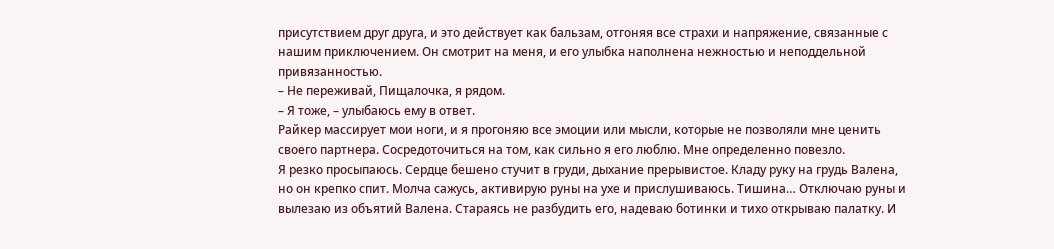присутствием друг друга, и это действует как бальзам, отгоняя все страхи и напряжение, связанные с нашим приключением. Он смотрит на меня, и его улыбка наполнена нежностью и неподдельной привязанностью.
– Не переживай, Пищалочка, я рядом.
– Я тоже, – улыбаюсь ему в ответ.
Райкер массирует мои ноги, и я прогоняю все эмоции или мысли, которые не позволяли мне ценить своего партнера. Сосредоточиться на том, как сильно я его люблю. Мне определенно повезло.
Я резко просыпаюсь. Сердце бешено стучит в груди, дыхание прерывистое. Кладу руку на грудь Валена, но он крепко спит. Молча сажусь, активирую руны на ухе и прислушиваюсь. Тишина… Отключаю руны и вылезаю из объятий Валена. Стараясь не разбудить его, надеваю ботинки и тихо открываю палатку. И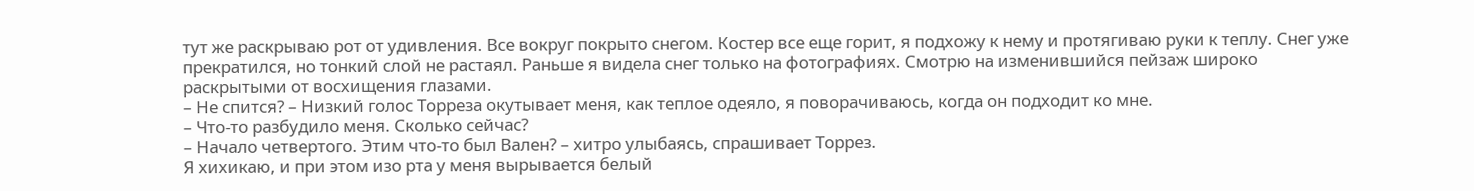тут же раскрываю рот от удивления. Все вокруг покрыто снегом. Костер все еще горит, я подхожу к нему и протягиваю руки к теплу. Снег уже прекратился, но тонкий слой не растаял. Раньше я видела снег только на фотографиях. Смотрю на изменившийся пейзаж широко раскрытыми от восхищения глазами.
– Не спится? – Низкий голос Торреза окутывает меня, как теплое одеяло, я поворачиваюсь, когда он подходит ко мне.
– Что-то разбудило меня. Сколько сейчас?
– Начало четвертого. Этим что-то был Вален? – хитро улыбаясь, спрашивает Торрез.
Я хихикаю, и при этом изо рта у меня вырывается белый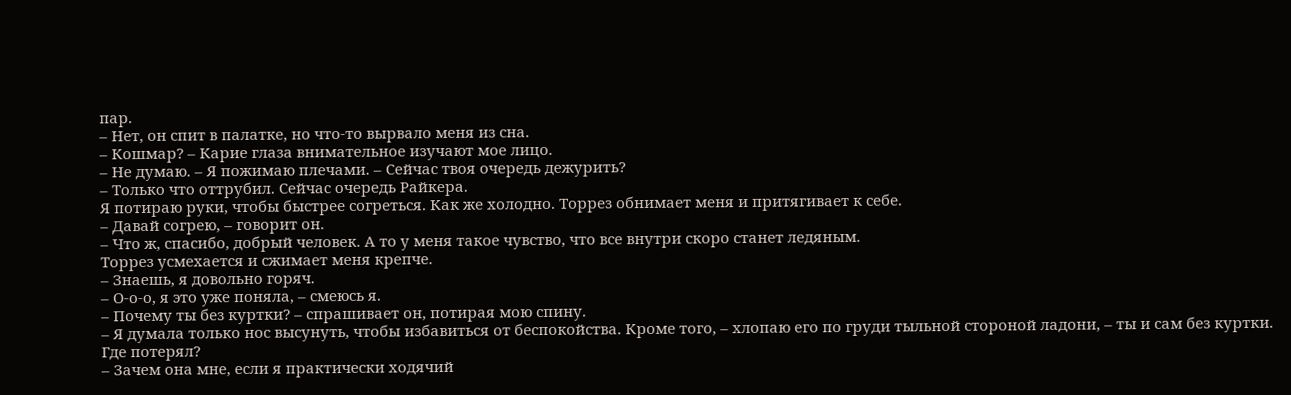пар.
– Нет, он спит в палатке, но что-то вырвало меня из сна.
– Кошмар? – Карие глаза внимательное изучают мое лицо.
– Не думаю. – Я пожимаю плечами. – Сейчас твоя очередь дежурить?
– Только что оттрубил. Сейчас очередь Райкера.
Я потираю руки, чтобы быстрее согреться. Как же холодно. Торрез обнимает меня и притягивает к себе.
– Давай согрею, – говорит он.
– Что ж, спасибо, добрый человек. А то у меня такое чувство, что все внутри скоро станет ледяным.
Торрез усмехается и сжимает меня крепче.
– Знаешь, я довольно горяч.
– О-о-о, я это уже поняла, – смеюсь я.
– Почему ты без куртки? – спрашивает он, потирая мою спину.
– Я думала только нос высунуть, чтобы избавиться от беспокойства. Кроме того, – хлопаю его по груди тыльной стороной ладони, – ты и сам без куртки. Где потерял?
– Зачем она мне, если я практически ходячий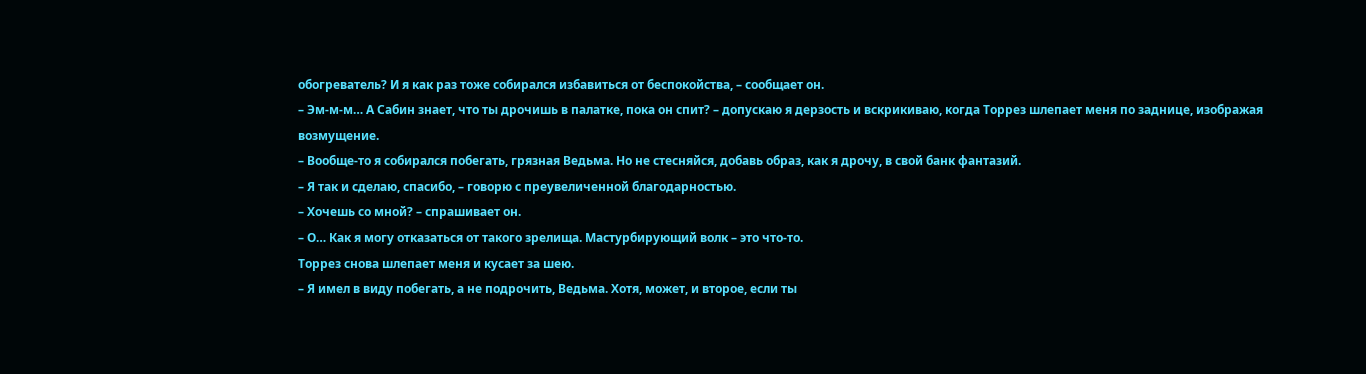обогреватель? И я как раз тоже собирался избавиться от беспокойства, – сообщает он.
– Эм-м-м… А Сабин знает, что ты дрочишь в палатке, пока он спит? – допускаю я дерзость и вскрикиваю, когда Торрез шлепает меня по заднице, изображая возмущение.
– Вообще-то я собирался побегать, грязная Ведьма. Но не стесняйся, добавь образ, как я дрочу, в свой банк фантазий.
– Я так и сделаю, спасибо, – говорю с преувеличенной благодарностью.
– Хочешь со мной? – спрашивает он.
– О… Как я могу отказаться от такого зрелища. Мастурбирующий волк – это что-то.
Торрез снова шлепает меня и кусает за шею.
– Я имел в виду побегать, а не подрочить, Ведьма. Хотя, может, и второе, если ты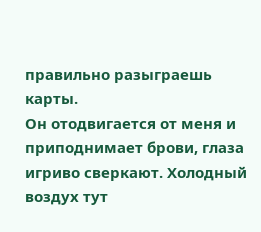правильно разыграешь карты.
Он отодвигается от меня и приподнимает брови, глаза игриво сверкают. Холодный воздух тут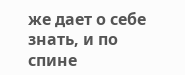же дает о себе знать, и по спине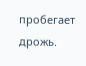пробегает дрожь.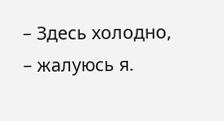– Здесь холодно, – жалуюсь я.